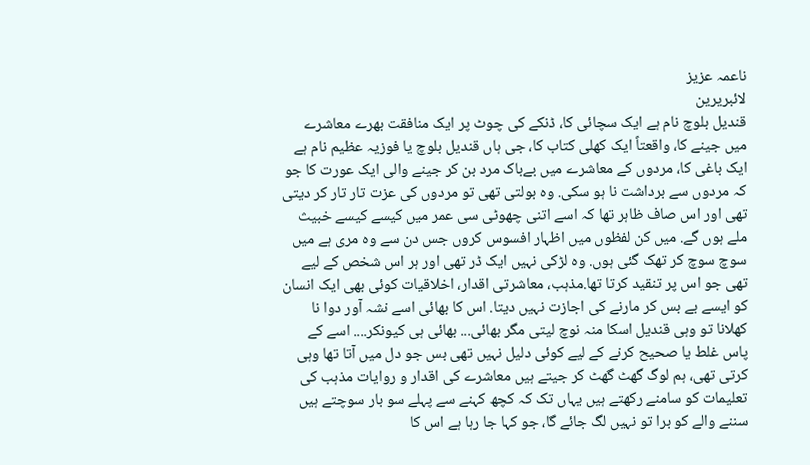ناعمہ عزیز
لائبریرین
قندیل بلوچ نام ہے ایک سچائی کا، ڈنکے کی چوٹ پر ایک منافقت بھرے معاشرے میں جینے کا، واقعتاً ایک کھلی کتاب کا، جی ہاں قندیل بلوچ یا فوزیہ عظیم نام ہے ایک باغی کا، مردوں کے معاشرے میں بےباک مرد بن کر جینے والی ایک عورت کا جو کہ مردوں سے برداشت نا ہو سکی. وہ بولتی تھی تو مردوں کی عزت تار تار کر دیتی تھی اور اس صاف ظاہر تھا کہ اسے اتنی چھوٹی سی عمر میں کیسے کیسے خبیث ملے ہوں گے. میں کن لفظوں میں اظہار افسوس کروں جس دن سے وہ مری ہے میں سوچ سوچ کر تھک گئی ہوں. وہ لڑکی نہیں ایک ڈر تھی اور ہر اس شخص کے لیے تھی جو اس پر تنقید کرتا تھا.مذہب، معاشرتی اقدار، اخلاقیات کوئی بھی ایک انسان کو ایسے بے بس کر مارنے کی اجازت نہیں دیتا. اس کا بھائی اسے نشہ آور دوا نا کھلانا تو وہی قندیل اسکا منہ نوچ لیتی مگر بھائی... بھائی ہی کیونکر.... اسے کے پاس غلط یا صحیح کرنے کے لیے کوئی دلیل نہیں تھی بس جو دل میں آتا تھا وہی کرتی تھی، ہم لوگ گھٹ گھٹ کر جیتے ہیں معاشرے کی اقدار و روایات مذہب کی تعلیمات کو سامنے رکھتے ہیں یہاں تک کہ کچھ کہنے سے پہلے سو بار سوچتے ہیں سننے والے کو برا تو نہیں لگ جائے گا، جو کہا جا رہا ہے اس کا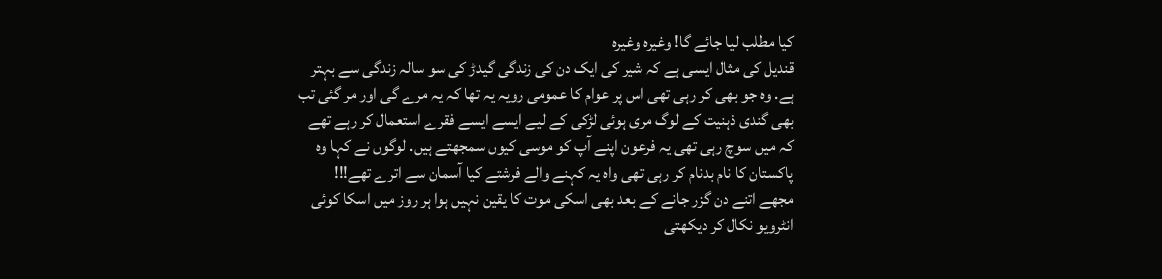کیا مطلب لیا جائے گا! وغیرہ وغیرہ
قندیل کی مثال ایسی ہے کہ شیر کی ایک دن کی زندگی گیدڑ کی سو سالہ زندگی سے بہتر ہے. وہ جو بھی کر رہی تھی اس پر عوام کا عمومی رویہ یہ تھا کہ یہ مرے گی اور مر گئی تب بھی گندی ذہنیت کے لوگ مری ہوئی لڑکی کے لیے ایسے ایسے فقرے استعمال کر رہے تھے کہ میں سوچ رہی تھی یہ فرعون اپنے آپ کو موسی کیوں سمجھتے ہیں. لوگوں نے کہا وہ پاکستان کا نام بدنام کر رہی تھی واہ یہ کہنے والے فرشتے کیا آسمان سے اترے تھے!!!
مجھے اتنے دن گزر جانے کے بعد بھی اسکی موت کا یقین نہیں ہوا ہر روز میں اسکا کوئی انٹرویو نکال کر دیکھتی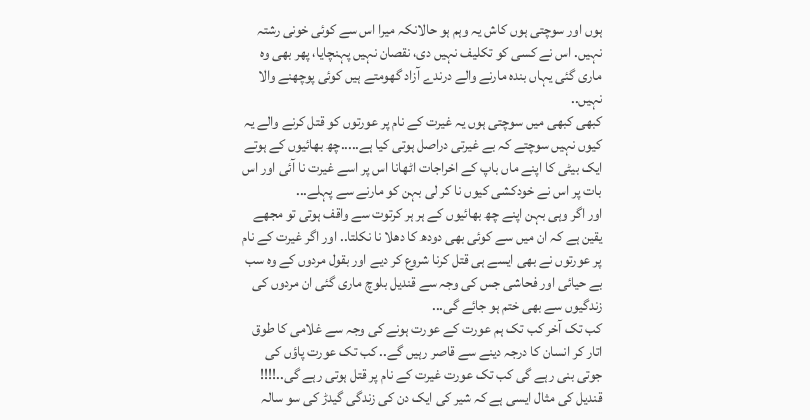ہوں اور سوچتی ہوں کاش یہ وہم ہو حالانکہ میرا اس سے کوئی خونی رشتہ نہیں. اس نے کسی کو تکلیف نہیں دی، نقصان نہیں پہنچایا، پھر بھی وہ ماری گئی یہاں بندہ مارنے والے درندے آزاد گھومتے ہیں کوئی پوچھنے والا نہیں..
کبھی کبھی میں سوچتی ہوں یہ غیرت کے نام پر عورتوں کو قتل کرنے والے یہ کیوں نہیں سوچتے کہ بے غیرتی دراصل ہوتی کیا ہے.....چھ بھائیوں کے ہوتے ایک بیٹی کا اپنے ماں باپ کے اخراجات اٹھانا اس پر اسے غیرت نا آئی اور اس بات پر اس نے خودکشی کیوں نا کر لی بہن کو مارنے سے پہلے...
اور اگر وہی بہن اپنے چھ بھائیوں کے ہر ہر کرتوت سے واقف ہوتی تو مجھے یقین ہے کہ ان میں سے کوئی بھی دودھ کا دھلا نا نکلتا.. اور اگر غیرت کے نام پر عورتوں نے بھی ایسے ہی قتل کرنا شروع کر دیے اور بقول مردوں کے وہ سب بے حیائی اور فحاشی جس کی وجہ سے قندیل بلوچ ماری گئی ان مردوں کی زندگیوں سے بھی ختم ہو جائے گی...
کب تک آخر کب تک ہم عورت کے عورت ہونے کی وجہ سے غلامی کا طوق اتار کر انسان کا درجہ دینے سے قاصر رہیں گے.. کب تک عورت پاؤں کی جوتی بنی رہے گی کب تک عورت غیرت کے نام پر قتل ہوتی رہے گی..!!!!
قندیل کی مثال ایسی ہے کہ شیر کی ایک دن کی زندگی گیدڑ کی سو سالہ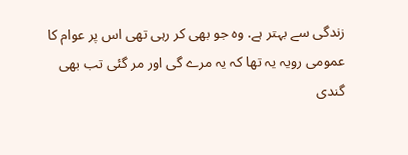زندگی سے بہتر ہے. وہ جو بھی کر رہی تھی اس پر عوام کا عمومی رویہ یہ تھا کہ یہ مرے گی اور مر گئی تب بھی گندی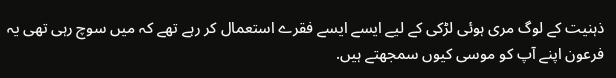ذہنیت کے لوگ مری ہوئی لڑکی کے لیے ایسے ایسے فقرے استعمال کر رہے تھے کہ میں سوچ رہی تھی یہ فرعون اپنے آپ کو موسی کیوں سمجھتے ہیں.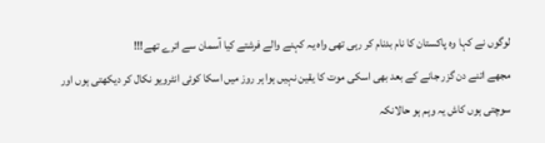لوگوں نے کہا وہ پاکستان کا نام بدنام کر رہی تھی واہ یہ کہنے والے فرشتے کیا آسمان سے اترے تھے!!!
مجھے اتنے دن گزر جانے کے بعد بھی اسکی موت کا یقین نہیں ہوا ہر روز میں اسکا کوئی انٹرویو نکال کر دیکھتی ہوں اور سوچتی ہوں کاش یہ وہم ہو حالانکہ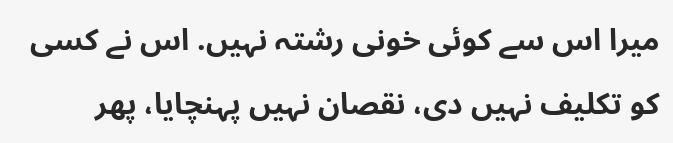میرا اس سے کوئی خونی رشتہ نہیں. اس نے کسی کو تکلیف نہیں دی، نقصان نہیں پہنچایا، پھر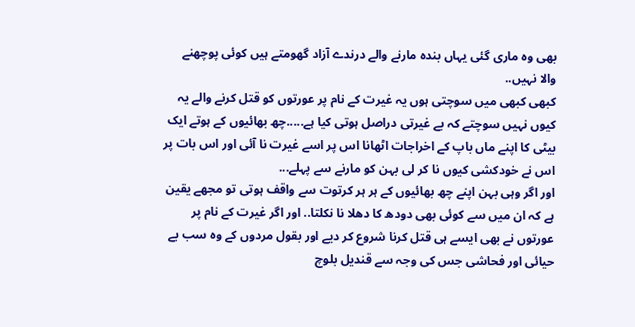بھی وہ ماری گئی یہاں بندہ مارنے والے درندے آزاد گھومتے ہیں کوئی پوچھنے والا نہیں..
کبھی کبھی میں سوچتی ہوں یہ غیرت کے نام پر عورتوں کو قتل کرنے والے یہ کیوں نہیں سوچتے کہ بے غیرتی دراصل ہوتی کیا ہے.....چھ بھائیوں کے ہوتے ایک بیٹی کا اپنے ماں باپ کے اخراجات اٹھانا اس پر اسے غیرت نا آئی اور اس بات پر اس نے خودکشی کیوں نا کر لی بہن کو مارنے سے پہلے...
اور اگر وہی بہن اپنے چھ بھائیوں کے ہر ہر کرتوت سے واقف ہوتی تو مجھے یقین ہے کہ ان میں سے کوئی بھی دودھ کا دھلا نا نکلتا.. اور اگر غیرت کے نام پر عورتوں نے بھی ایسے ہی قتل کرنا شروع کر دیے اور بقول مردوں کے وہ سب بے حیائی اور فحاشی جس کی وجہ سے قندیل بلوچ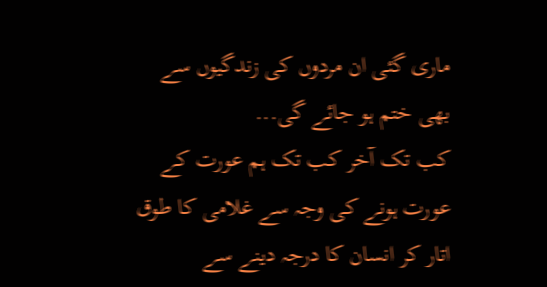ماری گئی ان مردوں کی زندگیوں سے بھی ختم ہو جائے گی...
کب تک آخر کب تک ہم عورت کے عورت ہونے کی وجہ سے غلامی کا طوق اتار کر انسان کا درجہ دینے سے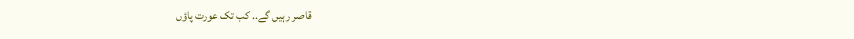قاصر رہیں گے.. کب تک عورت پاؤں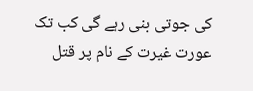کی جوتی بنی رہے گی کب تک عورت غیرت کے نام پر قتل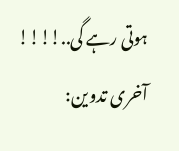ہوتی رہے گی..!!!!
آخری تدوین: